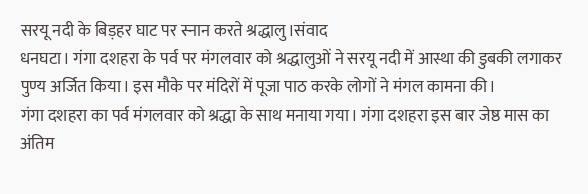सरयू नदी के बिड़हर घाट पर स्नान करते श्रद्धालु।संवाद
धनघटा। गंगा दशहरा के पर्व पर मंगलवार को श्रद्धालुओं ने सरयू नदी में आस्था की डुबकी लगाकर पुण्य अर्जित किया। इस मौके पर मंदिरों में पूजा पाठ करके लोगों ने मंगल कामना की।
गंगा दशहरा का पर्व मंगलवार को श्रद्धा के साथ मनाया गया। गंगा दशहरा इस बार जेष्ठ मास का अंतिम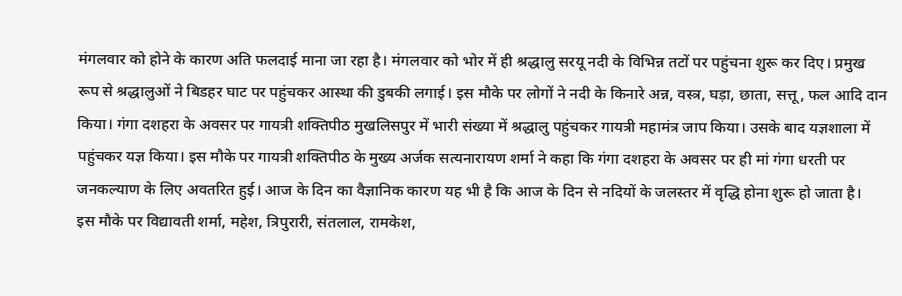मंगलवार को होने के कारण अति फलदाई माना जा रहा है। मंगलवार को भोर में ही श्रद्धालु सरयू नदी के विभिन्न तटों पर पहुंचना शुरू कर दिए। प्रमुख रूप से श्रद्धालुओं ने बिडहर घाट पर पहुंचकर आस्था की डुबकी लगाई। इस मौके पर लोगों ने नदी के किनारे अन्न, वस्त्र, घड़ा, छाता, सत्तू, फल आदि दान किया। गंगा दशहरा के अवसर पर गायत्री शक्तिपीठ मुखलिसपुर में भारी संख्या में श्रद्धालु पहुंचकर गायत्री महामंत्र जाप किया। उसके बाद यज्ञशाला में पहुंचकर यज्ञ किया। इस मौके पर गायत्री शक्तिपीठ के मुख्य अर्जक सत्यनारायण शर्मा ने कहा कि गंगा दशहरा के अवसर पर ही मां गंगा धरती पर जनकल्याण के लिए अवतरित हुई। आज के दिन का वैज्ञानिक कारण यह भी है कि आज के दिन से नदियों के जलस्तर में वृद्धि होना शुरू हो जाता है।
इस मौके पर विद्यावती शर्मा, महेश, त्रिपुरारी, संतलाल, रामकेश,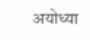अयोध्या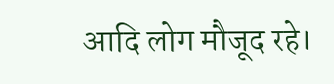आदि लोग मौजूद रहे।